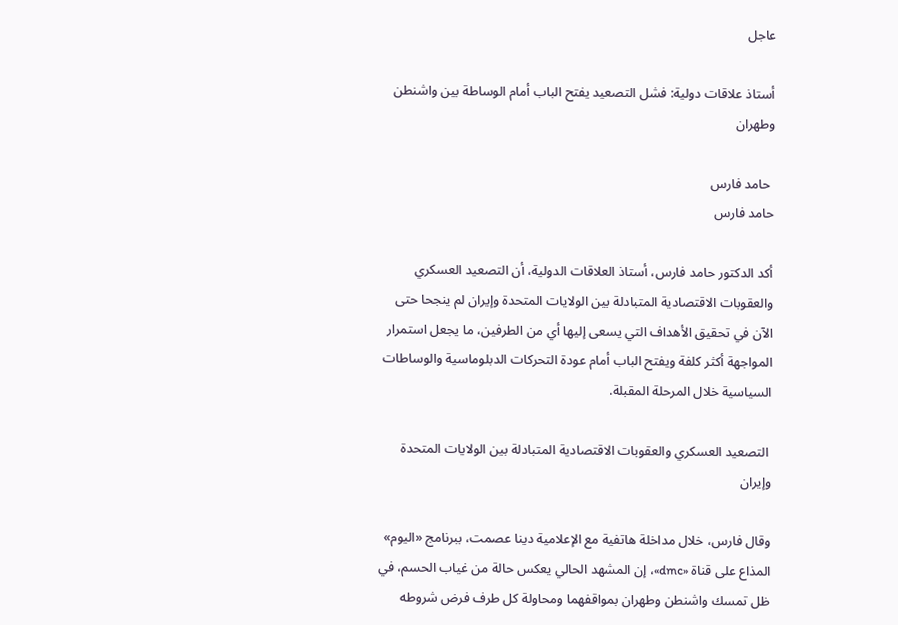عاجل

أستاذ علاقات دولية: فشل التصعيد يفتح الباب أمام الوساطة بين واشنطن وطهران

 حامد فارس
حامد فارس

أكد الدكتور حامد فارس، أستاذ العلاقات الدولية، أن التصعيد العسكري والعقوبات الاقتصادية المتبادلة بين الولايات المتحدة وإيران لم ينجحا حتى الآن في تحقيق الأهداف التي يسعى إليها أي من الطرفين، ما يجعل استمرار المواجهة أكثر كلفة ويفتح الباب أمام عودة التحركات الدبلوماسية والوساطات السياسية خلال المرحلة المقبلة.

 التصعيد العسكري والعقوبات الاقتصادية المتبادلة بين الولايات المتحدة وإيران

وقال فارس، خلال مداخلة هاتفية مع الإعلامية دينا عصمت، ببرنامج «اليوم» المذاع على قناة «dmc»، إن المشهد الحالي يعكس حالة من غياب الحسم، في ظل تمسك واشنطن وطهران بمواقفهما ومحاولة كل طرف فرض شروطه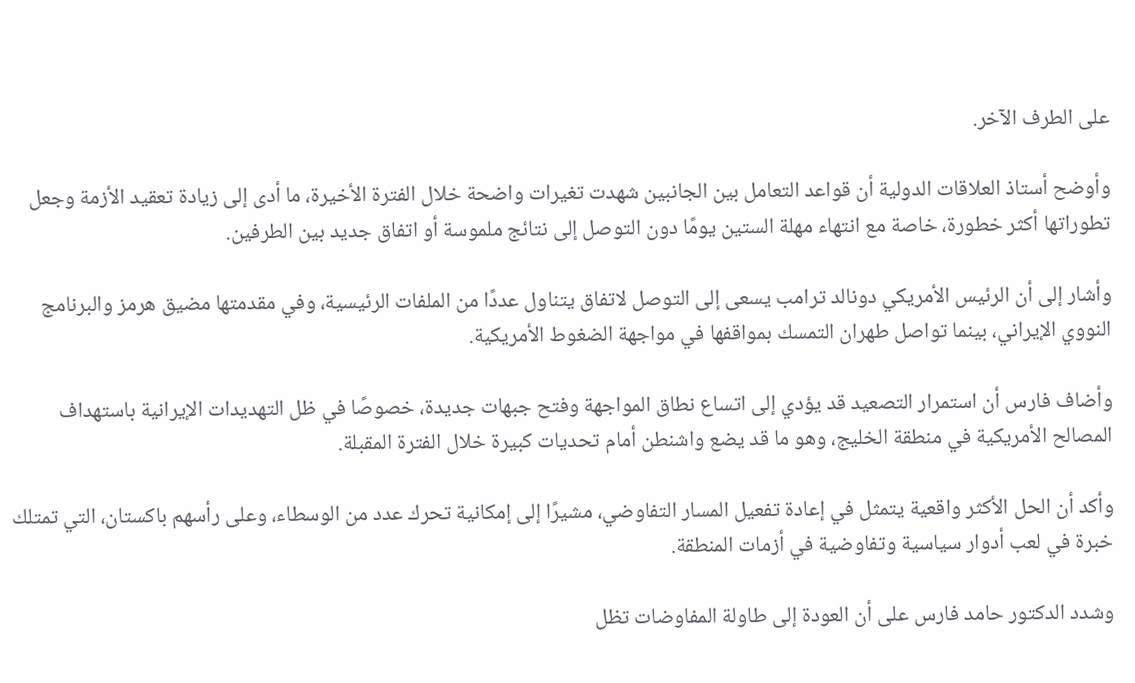على الطرف الآخر.

وأوضح أستاذ العلاقات الدولية أن قواعد التعامل بين الجانبين شهدت تغيرات واضحة خلال الفترة الأخيرة، ما أدى إلى زيادة تعقيد الأزمة وجعل تطوراتها أكثر خطورة، خاصة مع انتهاء مهلة الستين يومًا دون التوصل إلى نتائج ملموسة أو اتفاق جديد بين الطرفين.

وأشار إلى أن الرئيس الأمريكي دونالد ترامب يسعى إلى التوصل لاتفاق يتناول عددًا من الملفات الرئيسية، وفي مقدمتها مضيق هرمز والبرنامج النووي الإيراني، بينما تواصل طهران التمسك بمواقفها في مواجهة الضغوط الأمريكية.

وأضاف فارس أن استمرار التصعيد قد يؤدي إلى اتساع نطاق المواجهة وفتح جبهات جديدة، خصوصًا في ظل التهديدات الإيرانية باستهداف المصالح الأمريكية في منطقة الخليج، وهو ما قد يضع واشنطن أمام تحديات كبيرة خلال الفترة المقبلة.

وأكد أن الحل الأكثر واقعية يتمثل في إعادة تفعيل المسار التفاوضي، مشيرًا إلى إمكانية تحرك عدد من الوسطاء، وعلى رأسهم باكستان، التي تمتلك خبرة في لعب أدوار سياسية وتفاوضية في أزمات المنطقة.

وشدد الدكتور حامد فارس على أن العودة إلى طاولة المفاوضات تظل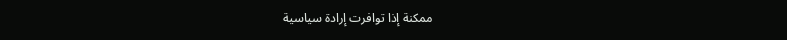ممكنة إذا توافرت إرادة سياسية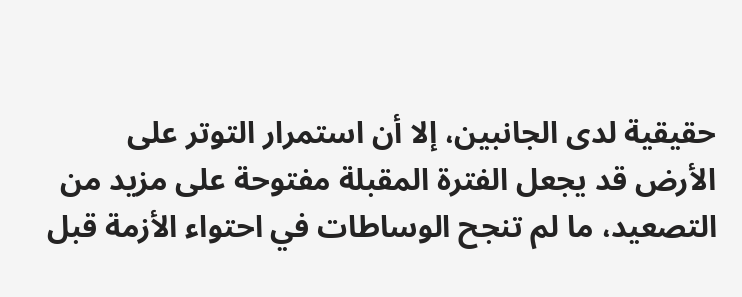حقيقية لدى الجانبين، إلا أن استمرار التوتر على الأرض قد يجعل الفترة المقبلة مفتوحة على مزيد من التصعيد، ما لم تنجح الوساطات في احتواء الأزمة قبل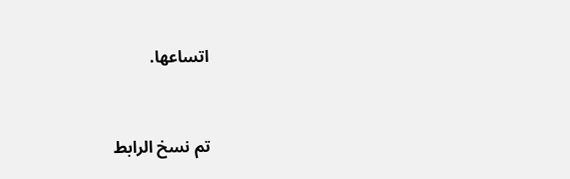اتساعها.


تم نسخ الرابط